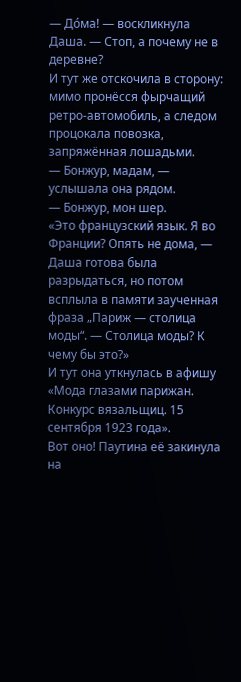— До́ма! — воскликнула Даша. — Стоп, а почему не в деревне?
И тут же отскочила в сторону: мимо пронёсся фырчащий ретро-автомобиль, а следом процокала повозка, запряжённая лошадьми.
— Бонжур, мадам, — услышала она рядом.
— Бонжур, мон шер.
«Это французский язык. Я во Франции? Опять не дома, — Даша готова была разрыдаться, но потом всплыла в памяти заученная фраза „Париж — столица моды“. — Столица моды? К чему бы это?»
И тут она уткнулась в афишу «Мода глазами парижан. Конкурс вязальщиц. 15 сентября 1923 года».
Вот оно! Паутина её закинула на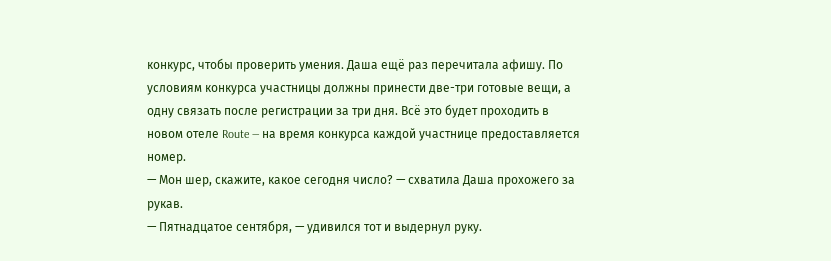конкурс, чтобы проверить умения. Даша ещё раз перечитала афишу. По условиям конкурса участницы должны принести две-три готовые вещи, а одну связать после регистрации за три дня. Всё это будет проходить в новом отеле Route — на время конкурса каждой участнице предоставляется номер.
— Мон шер, скажите, какое сегодня число? — схватила Даша прохожего за рукав.
— Пятнадцатое сентября, — удивился тот и выдернул руку.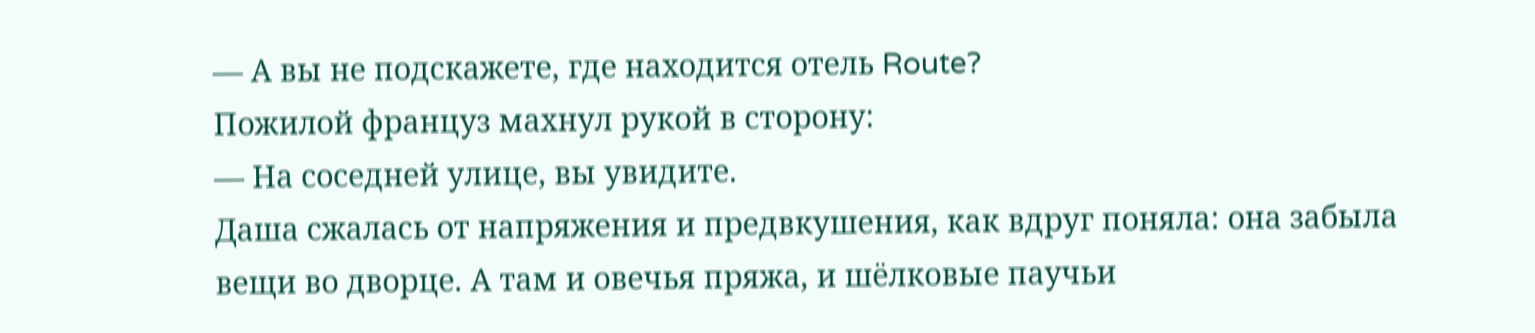— А вы не подскажете, где находится отель Route?
Пожилой француз махнул рукой в сторону:
— На соседней улице, вы увидите.
Даша сжалась от напряжения и предвкушения, как вдруг поняла: она забыла вещи во дворце. А там и овечья пряжа, и шёлковые паучьи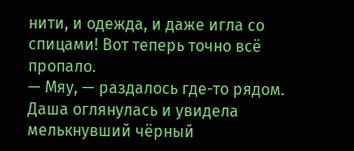нити, и одежда, и даже игла со спицами! Вот теперь точно всё пропало.
— Мяу, — раздалось где-то рядом.
Даша оглянулась и увидела мелькнувший чёрный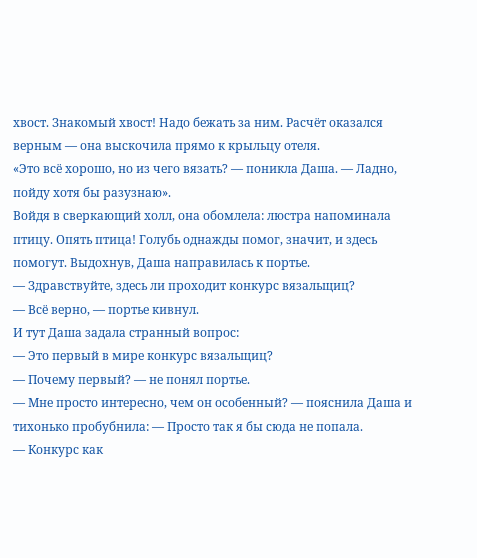хвост. Знакомый хвост! Надо бежать за ним. Расчёт оказался верным — она выскочила прямо к крыльцу отеля.
«Это всё хорошо, но из чего вязать? — поникла Даша. — Ладно, пойду хотя бы разузнаю».
Войдя в сверкающий холл, она обомлела: люстра напоминала птицу. Опять птица! Голубь однажды помог, значит, и здесь помогут. Выдохнув, Даша направилась к портье.
— Здравствуйте, здесь ли проходит конкурс вязальщиц?
— Всё верно, — портье кивнул.
И тут Даша задала странный вопрос:
— Это первый в мире конкурс вязальщиц?
— Почему первый? — не понял портье.
— Мне просто интересно, чем он особенный? — пояснила Даша и тихонько пробубнила: — Просто так я бы сюда не попала.
— Конкурс как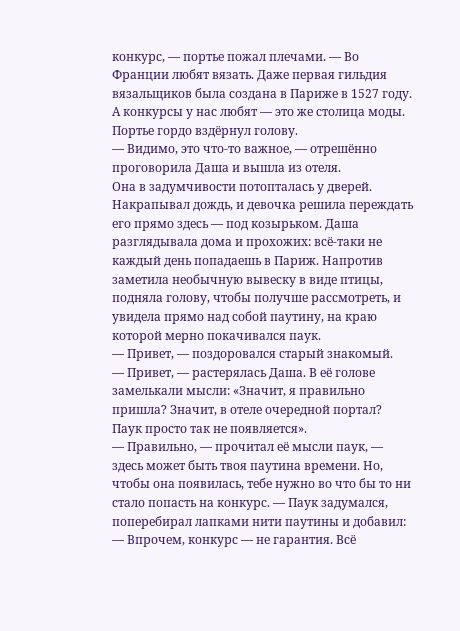конкурс, — портье пожал плечами. — Во Франции любят вязать. Даже первая гильдия вязальщиков была создана в Париже в 1527 году. А конкурсы у нас любят — это же столица моды.
Портье гордо вздёрнул голову.
— Видимо, это что-то важное, — отрешённо проговорила Даша и вышла из отеля.
Она в задумчивости потопталась у дверей. Накрапывал дождь, и девочка решила переждать его прямо здесь — под козырьком. Даша разглядывала дома и прохожих: всё-таки не каждый день попадаешь в Париж. Напротив заметила необычную вывеску в виде птицы, подняла голову, чтобы получше рассмотреть, и увидела прямо над собой паутину, на краю которой мерно покачивался паук.
— Привет, — поздоровался старый знакомый.
— Привет, — растерялась Даша. В её голове замелькали мысли: «Значит, я правильно пришла? Значит, в отеле очередной портал? Паук просто так не появляется».
— Правильно, — прочитал её мысли паук, — здесь может быть твоя паутина времени. Но, чтобы она появилась, тебе нужно во что бы то ни стало попасть на конкурс. — Паук задумался, поперебирал лапками нити паутины и добавил: — Впрочем, конкурс — не гарантия. Всё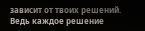зависит от твоих решений. Ведь каждое решение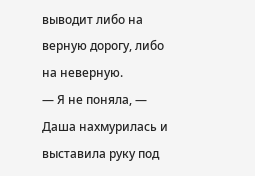выводит либо на верную дорогу, либо на неверную.
— Я не поняла, — Даша нахмурилась и выставила руку под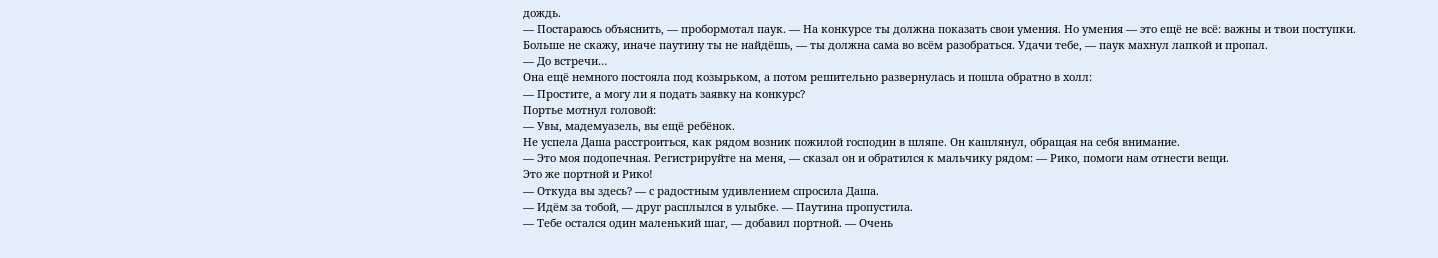дождь.
— Постараюсь объяснить, — пробормотал паук. — На конкурсе ты должна показать свои умения. Но умения — это ещё не всё: важны и твои поступки. Больше не скажу, иначе паутину ты не найдёшь, — ты должна сама во всём разобраться. Удачи тебе, — паук махнул лапкой и пропал.
— До встречи…
Она ещё немного постояла под козырьком, а потом решительно развернулась и пошла обратно в холл:
— Простите, а могу ли я подать заявку на конкурс?
Портье мотнул головой:
— Увы, мадемуазель, вы ещё ребёнок.
Не успела Даша расстроиться, как рядом возник пожилой господин в шляпе. Он кашлянул, обращая на себя внимание.
— Это моя подопечная. Регистрируйте на меня, — сказал он и обратился к мальчику рядом: — Рико, помоги нам отнести вещи.
Это же портной и Рико!
— Откуда вы здесь? — с радостным удивлением спросила Даша.
— Идём за тобой, — друг расплылся в улыбке. — Паутина пропустила.
— Тебе остался один маленький шаг, — добавил портной. — Очень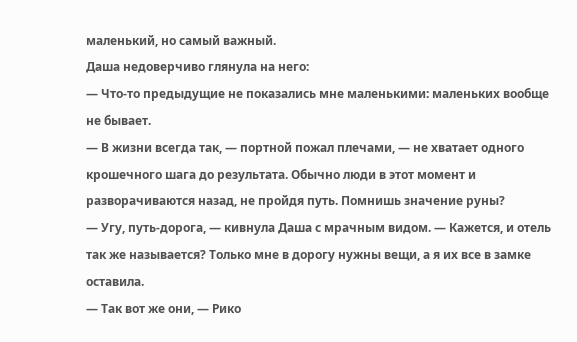маленький, но самый важный.
Даша недоверчиво глянула на него:
— Что-то предыдущие не показались мне маленькими: маленьких вообще не бывает.
— В жизни всегда так, — портной пожал плечами, — не хватает одного крошечного шага до результата. Обычно люди в этот момент и разворачиваются назад, не пройдя путь. Помнишь значение руны?
— Угу, путь-дорога, — кивнула Даша с мрачным видом. — Кажется, и отель так же называется? Только мне в дорогу нужны вещи, а я их все в замке оставила.
— Так вот же они, — Рико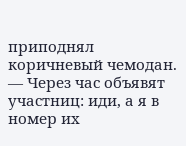приподнял коричневый чемодан. — Через час объявят участниц: иди, а я в номер их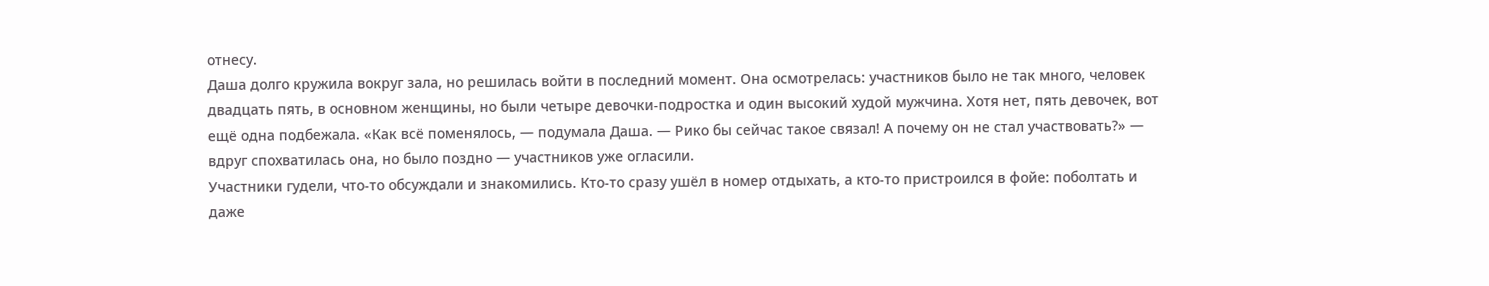отнесу.
Даша долго кружила вокруг зала, но решилась войти в последний момент. Она осмотрелась: участников было не так много, человек двадцать пять, в основном женщины, но были четыре девочки-подростка и один высокий худой мужчина. Хотя нет, пять девочек, вот ещё одна подбежала. «Как всё поменялось, — подумала Даша. — Рико бы сейчас такое связал! А почему он не стал участвовать?» — вдруг спохватилась она, но было поздно — участников уже огласили.
Участники гудели, что-то обсуждали и знакомились. Кто-то сразу ушёл в номер отдыхать, а кто-то пристроился в фойе: поболтать и даже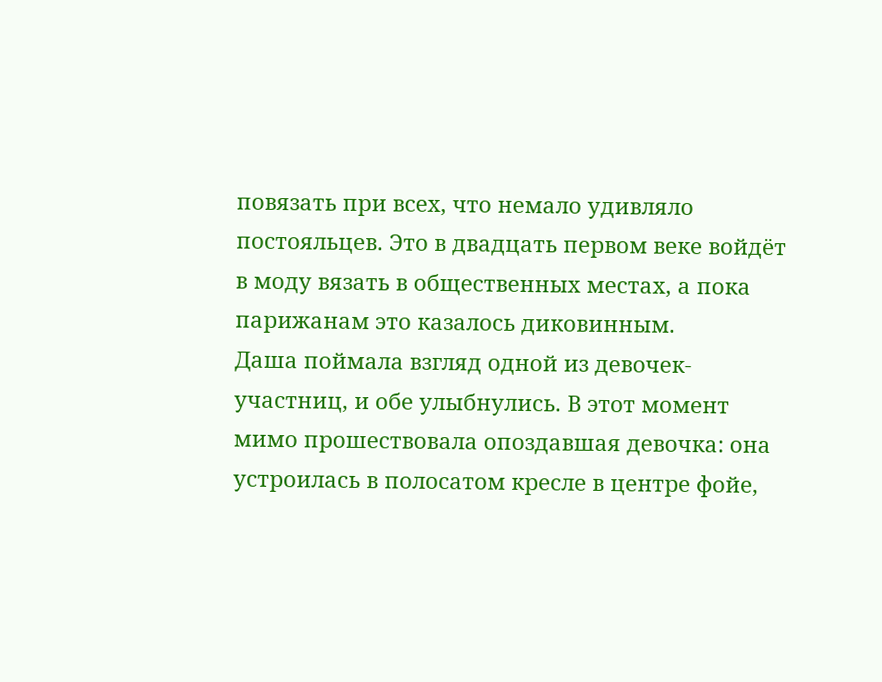повязать при всех, что немало удивляло постояльцев. Это в двадцать первом веке войдёт в моду вязать в общественных местах, а пока парижанам это казалось диковинным.
Даша поймала взгляд одной из девочек-участниц, и обе улыбнулись. В этот момент мимо прошествовала опоздавшая девочка: она устроилась в полосатом кресле в центре фойе,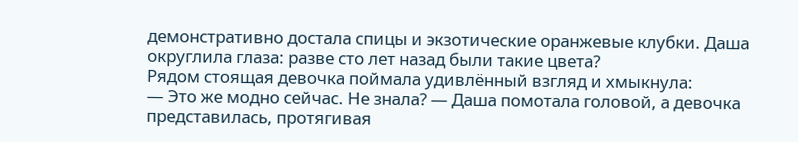демонстративно достала спицы и экзотические оранжевые клубки. Даша округлила глаза: разве сто лет назад были такие цвета?
Рядом стоящая девочка поймала удивлённый взгляд и хмыкнула:
— Это же модно сейчас. Не знала? — Даша помотала головой, а девочка представилась, протягивая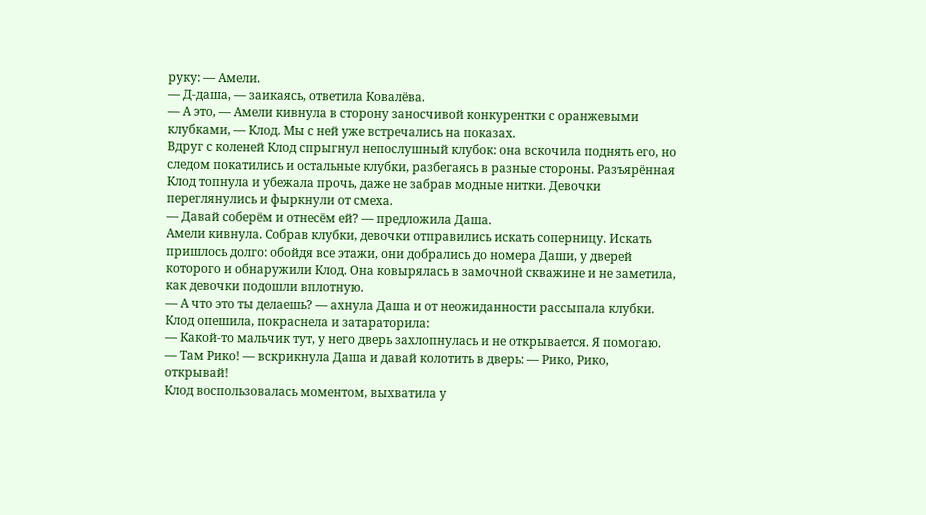руку: — Амели.
— Д-даша, — заикаясь, ответила Ковалёва.
— А это, — Амели кивнула в сторону заносчивой конкурентки с оранжевыми клубками, — Клод. Мы с ней уже встречались на показах.
Вдруг с коленей Клод спрыгнул непослушный клубок: она вскочила поднять его, но следом покатились и остальные клубки, разбегаясь в разные стороны. Разъярённая Клод топнула и убежала прочь, даже не забрав модные нитки. Девочки переглянулись и фыркнули от смеха.
— Давай соберём и отнесём ей? — предложила Даша.
Амели кивнула. Собрав клубки, девочки отправились искать соперницу. Искать пришлось долго: обойдя все этажи, они добрались до номера Даши, у дверей которого и обнаружили Клод. Она ковырялась в замочной скважине и не заметила, как девочки подошли вплотную.
— А что это ты делаешь? — ахнула Даша и от неожиданности рассыпала клубки.
Клод опешила, покраснела и затараторила:
— Какой-то мальчик тут, у него дверь захлопнулась и не открывается. Я помогаю.
— Там Рико! — вскрикнула Даша и давай колотить в дверь: — Рико, Рико, открывай!
Клод воспользовалась моментом, выхватила у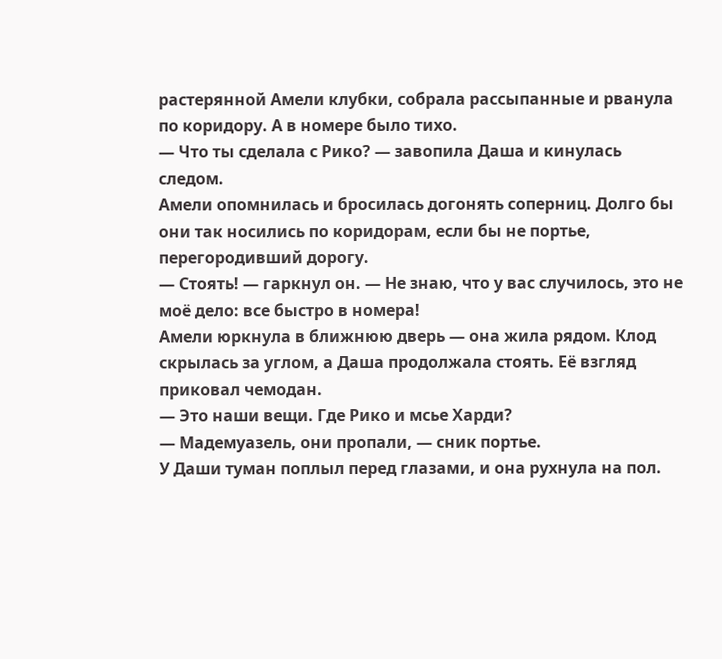растерянной Амели клубки, собрала рассыпанные и рванула по коридору. А в номере было тихо.
— Что ты сделала с Рико? — завопила Даша и кинулась следом.
Амели опомнилась и бросилась догонять соперниц. Долго бы они так носились по коридорам, если бы не портье, перегородивший дорогу.
— Стоять! — гаркнул он. — Не знаю, что у вас случилось, это не моё дело: все быстро в номера!
Амели юркнула в ближнюю дверь — она жила рядом. Клод скрылась за углом, а Даша продолжала стоять. Её взгляд приковал чемодан.
— Это наши вещи. Где Рико и мсье Харди?
— Мадемуазель, они пропали, — сник портье.
У Даши туман поплыл перед глазами, и она рухнула на пол.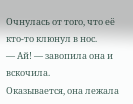Очнулась от того, что её кто-то клюнул в нос.
— Ай! — завопила она и вскочила.
Оказывается, она лежала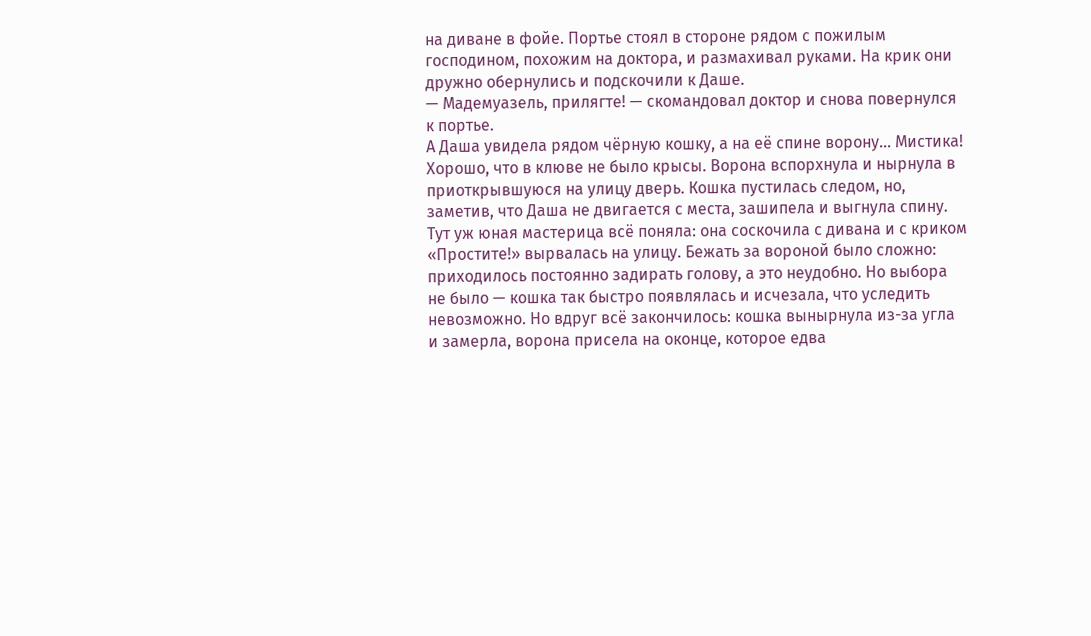на диване в фойе. Портье стоял в стороне рядом с пожилым господином, похожим на доктора, и размахивал руками. На крик они дружно обернулись и подскочили к Даше.
— Мадемуазель, прилягте! — скомандовал доктор и снова повернулся к портье.
А Даша увидела рядом чёрную кошку, а на её спине ворону… Мистика! Хорошо, что в клюве не было крысы. Ворона вспорхнула и нырнула в приоткрывшуюся на улицу дверь. Кошка пустилась следом, но, заметив, что Даша не двигается с места, зашипела и выгнула спину.
Тут уж юная мастерица всё поняла: она соскочила с дивана и с криком «Простите!» вырвалась на улицу. Бежать за вороной было сложно: приходилось постоянно задирать голову, а это неудобно. Но выбора не было — кошка так быстро появлялась и исчезала, что уследить невозможно. Но вдруг всё закончилось: кошка вынырнула из-за угла и замерла, ворона присела на оконце, которое едва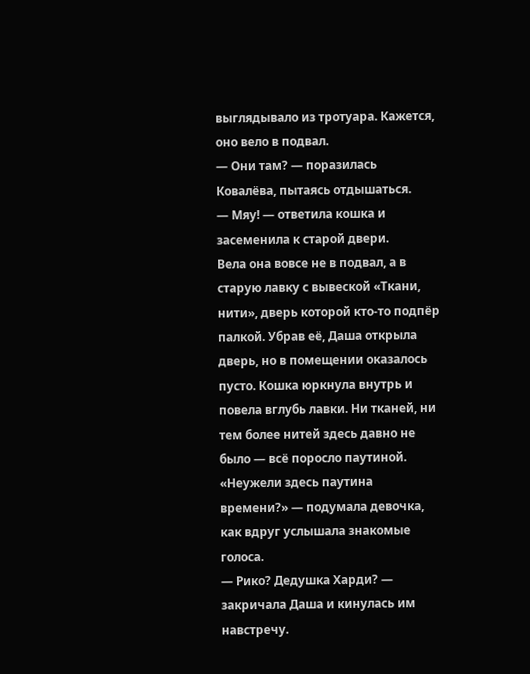выглядывало из тротуара. Кажется, оно вело в подвал.
— Они там? — поразилась Ковалёва, пытаясь отдышаться.
— Мяу! — ответила кошка и засеменила к старой двери.
Вела она вовсе не в подвал, а в старую лавку с вывеской «Ткани, нити», дверь которой кто-то подпёр палкой. Убрав её, Даша открыла дверь, но в помещении оказалось пусто. Кошка юркнула внутрь и повела вглубь лавки. Ни тканей, ни тем более нитей здесь давно не было — всё поросло паутиной. «Неужели здесь паутина времени?» — подумала девочка, как вдруг услышала знакомые голоса.
— Рико? Дедушка Харди? — закричала Даша и кинулась им навстречу.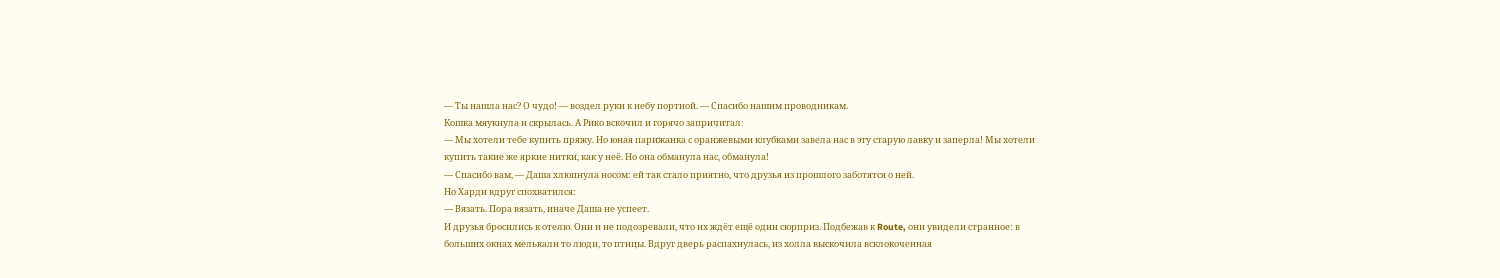— Ты нашла нас? О чудо! — воздел руки к небу портной. — Спасибо нашим проводникам.
Кошка мяукнула и скрылась. А Рико вскочил и горячо запричитал:
— Мы хотели тебе купить пряжу. Но юная парижанка с оранжевыми клубками завела нас в эту старую лавку и заперла! Мы хотели купить такие же яркие нитки, как у неё. Но она обманула нас, обманула!
— Спасибо вам, — Даша хлюпнула носом: ей так стало приятно, что друзья из прошлого заботятся о ней.
Но Харди вдруг спохватился:
— Вязать. Пора вязать, иначе Даша не успеет.
И друзья бросились к отелю. Они и не подозревали, что их ждёт ещё один сюрприз. Подбежав к Route, они увидели странное: в больших окнах мелькали то люди, то птицы. Вдруг дверь распахнулась, из холла выскочила всклокоченная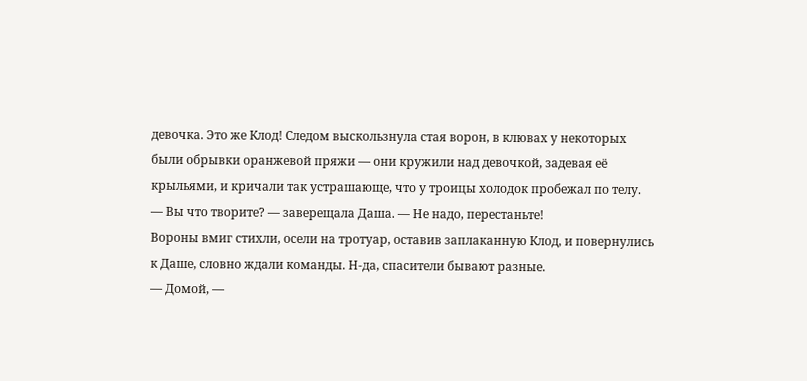девочка. Это же Клод! Следом выскользнула стая ворон, в клювах у некоторых были обрывки оранжевой пряжи — они кружили над девочкой, задевая её крыльями, и кричали так устрашающе, что у троицы холодок пробежал по телу.
— Вы что творите? — заверещала Даша. — Не надо, перестаньте!
Вороны вмиг стихли, осели на тротуар, оставив заплаканную Клод, и повернулись к Даше, словно ждали команды. Н-да, спасители бывают разные.
— Домой, —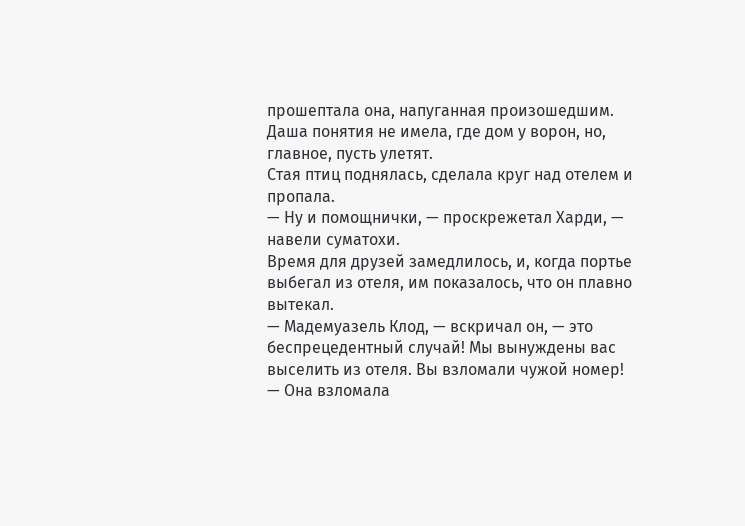прошептала она, напуганная произошедшим. Даша понятия не имела, где дом у ворон, но, главное, пусть улетят.
Стая птиц поднялась, сделала круг над отелем и пропала.
— Ну и помощнички, — проскрежетал Харди, — навели суматохи.
Время для друзей замедлилось, и, когда портье выбегал из отеля, им показалось, что он плавно вытекал.
— Мадемуазель Клод, — вскричал он, — это беспрецедентный случай! Мы вынуждены вас выселить из отеля. Вы взломали чужой номер!
— Она взломала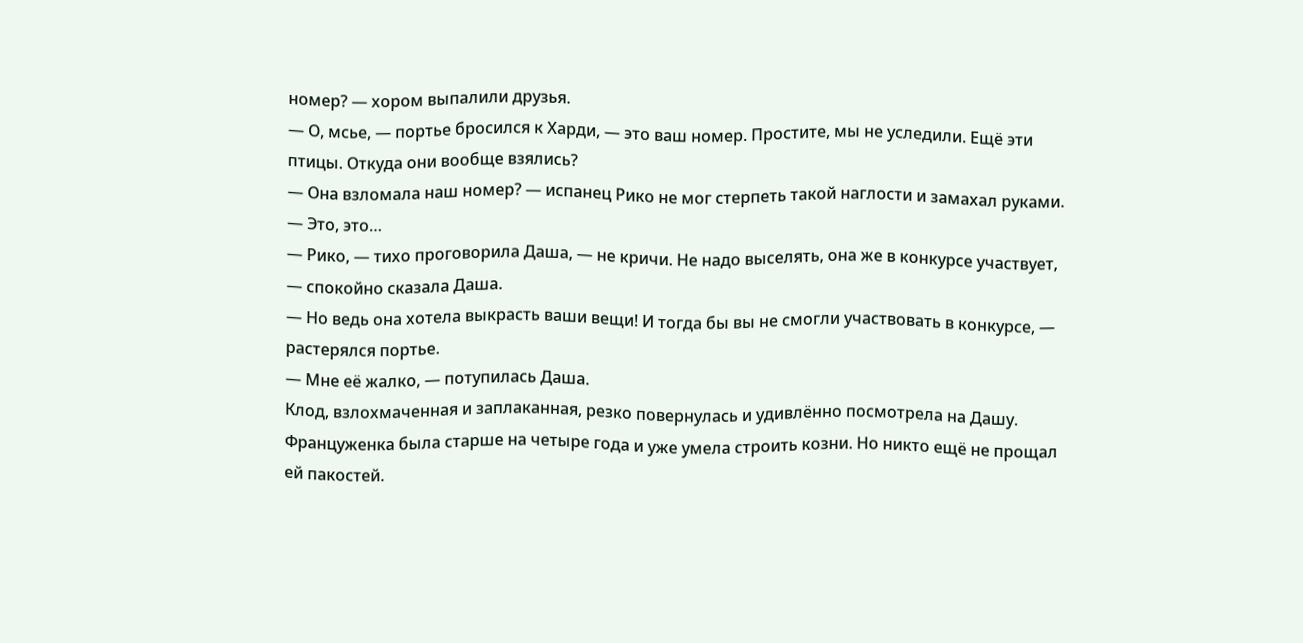номер? — хором выпалили друзья.
— О, мсье, — портье бросился к Харди, — это ваш номер. Простите, мы не уследили. Ещё эти птицы. Откуда они вообще взялись?
— Она взломала наш номер? — испанец Рико не мог стерпеть такой наглости и замахал руками. — Это, это…
— Рико, — тихо проговорила Даша, — не кричи. Не надо выселять, она же в конкурсе участвует, — спокойно сказала Даша.
— Но ведь она хотела выкрасть ваши вещи! И тогда бы вы не смогли участвовать в конкурсе, — растерялся портье.
— Мне её жалко, — потупилась Даша.
Клод, взлохмаченная и заплаканная, резко повернулась и удивлённо посмотрела на Дашу. Француженка была старше на четыре года и уже умела строить козни. Но никто ещё не прощал ей пакостей.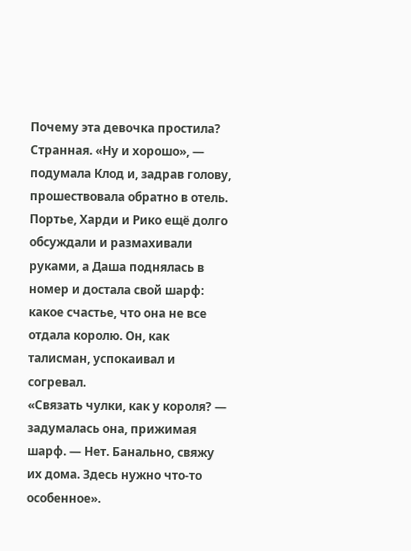Почему эта девочка простила? Странная. «Ну и хорошо», — подумала Клод и, задрав голову, прошествовала обратно в отель.
Портье, Харди и Рико ещё долго обсуждали и размахивали руками, а Даша поднялась в номер и достала свой шарф: какое счастье, что она не все отдала королю. Он, как талисман, успокаивал и согревал.
«Связать чулки, как у короля? — задумалась она, прижимая шарф. — Нет. Банально, свяжу их дома. Здесь нужно что-то особенное».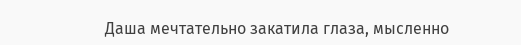Даша мечтательно закатила глаза, мысленно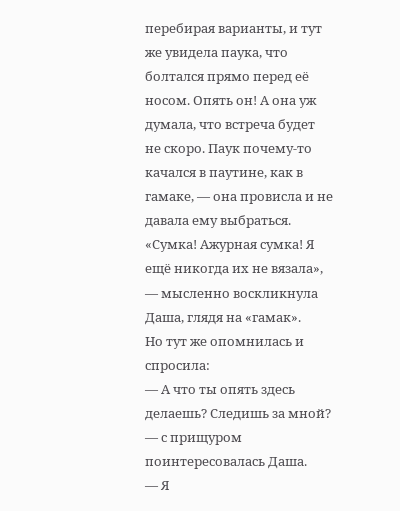перебирая варианты, и тут же увидела паука, что болтался прямо перед её носом. Опять он! А она уж думала, что встреча будет не скоро. Паук почему-то качался в паутине, как в гамаке, — она провисла и не давала ему выбраться. «Сумка! Ажурная сумка! Я ещё никогда их не вязала», — мысленно воскликнула Даша, глядя на «гамак».
Но тут же опомнилась и спросила:
— А что ты опять здесь делаешь? Следишь за мной? — с прищуром поинтересовалась Даша.
— Я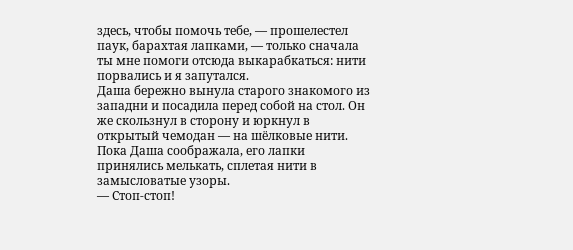здесь, чтобы помочь тебе, — прошелестел паук, барахтая лапками, — только сначала ты мне помоги отсюда выкарабкаться: нити порвались и я запутался.
Даша бережно вынула старого знакомого из западни и посадила перед собой на стол. Он же скользнул в сторону и юркнул в открытый чемодан — на шёлковые нити. Пока Даша соображала, его лапки принялись мелькать, сплетая нити в замысловатые узоры.
— Стоп-стоп!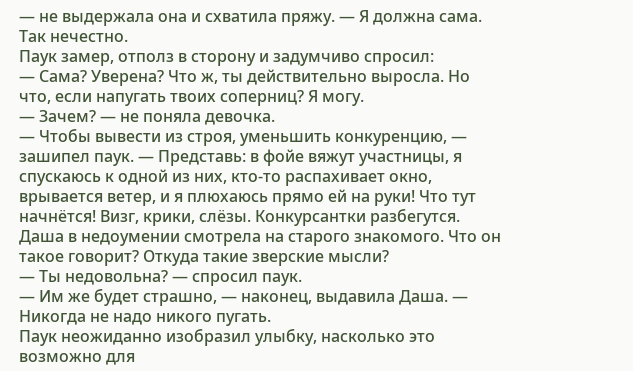— не выдержала она и схватила пряжу. — Я должна сама. Так нечестно.
Паук замер, отполз в сторону и задумчиво спросил:
— Сама? Уверена? Что ж, ты действительно выросла. Но что, если напугать твоих соперниц? Я могу.
— Зачем? — не поняла девочка.
— Чтобы вывести из строя, уменьшить конкуренцию, — зашипел паук. — Представь: в фойе вяжут участницы, я спускаюсь к одной из них, кто-то распахивает окно, врывается ветер, и я плюхаюсь прямо ей на руки! Что тут начнётся! Визг, крики, слёзы. Конкурсантки разбегутся.
Даша в недоумении смотрела на старого знакомого. Что он такое говорит? Откуда такие зверские мысли?
— Ты недовольна? — спросил паук.
— Им же будет страшно, — наконец, выдавила Даша. — Никогда не надо никого пугать.
Паук неожиданно изобразил улыбку, насколько это возможно для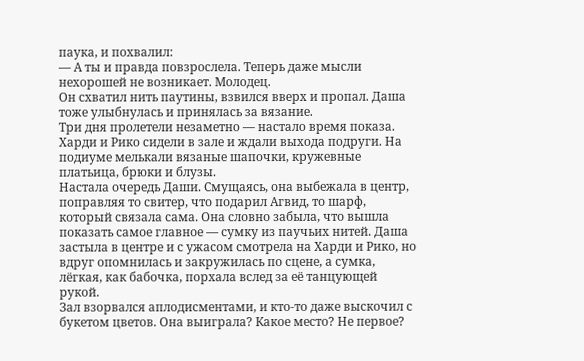паука, и похвалил:
— А ты и правда повзрослела. Теперь даже мысли нехорошей не возникает. Молодец.
Он схватил нить паутины, взвился вверх и пропал. Даша тоже улыбнулась и принялась за вязание.
Три дня пролетели незаметно — настало время показа. Харди и Рико сидели в зале и ждали выхода подруги. На подиуме мелькали вязаные шапочки, кружевные платьица, брюки и блузы.
Настала очередь Даши. Смущаясь, она выбежала в центр, поправляя то свитер, что подарил Агвид, то шарф, который связала сама. Она словно забыла, что вышла показать самое главное — сумку из паучьих нитей. Даша застыла в центре и с ужасом смотрела на Харди и Рико, но вдруг опомнилась и закружилась по сцене, а сумка, лёгкая, как бабочка, порхала вслед за её танцующей рукой.
Зал взорвался аплодисментами, и кто-то даже выскочил с букетом цветов. Она выиграла? Какое место? Не первое?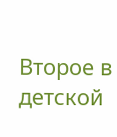Второе в детской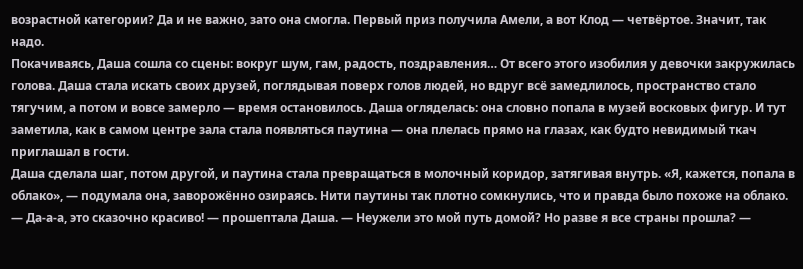возрастной категории? Да и не важно, зато она смогла. Первый приз получила Амели, а вот Клод — четвёртое. Значит, так надо.
Покачиваясь, Даша сошла со сцены: вокруг шум, гам, радость, поздравления… От всего этого изобилия у девочки закружилась голова. Даша стала искать своих друзей, поглядывая поверх голов людей, но вдруг всё замедлилось, пространство стало тягучим, а потом и вовсе замерло — время остановилось. Даша огляделась: она словно попала в музей восковых фигур. И тут заметила, как в самом центре зала стала появляться паутина — она плелась прямо на глазах, как будто невидимый ткач приглашал в гости.
Даша сделала шаг, потом другой, и паутина стала превращаться в молочный коридор, затягивая внутрь. «Я, кажется, попала в облако», — подумала она, заворожённо озираясь. Нити паутины так плотно сомкнулись, что и правда было похоже на облако.
— Да-а-а, это сказочно красиво! — прошептала Даша. — Неужели это мой путь домой? Но разве я все страны прошла? —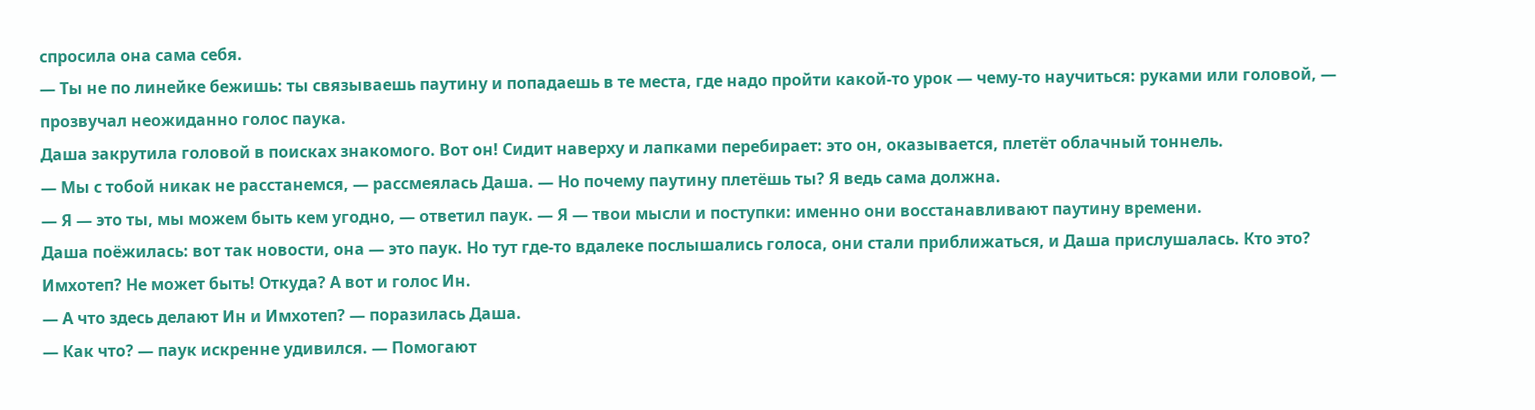спросила она сама себя.
— Ты не по линейке бежишь: ты связываешь паутину и попадаешь в те места, где надо пройти какой-то урок — чему-то научиться: руками или головой, — прозвучал неожиданно голос паука.
Даша закрутила головой в поисках знакомого. Вот он! Сидит наверху и лапками перебирает: это он, оказывается, плетёт облачный тоннель.
— Мы с тобой никак не расстанемся, — рассмеялась Даша. — Но почему паутину плетёшь ты? Я ведь сама должна.
— Я — это ты, мы можем быть кем угодно, — ответил паук. — Я — твои мысли и поступки: именно они восстанавливают паутину времени.
Даша поёжилась: вот так новости, она — это паук. Но тут где-то вдалеке послышались голоса, они стали приближаться, и Даша прислушалась. Кто это? Имхотеп? Не может быть! Откуда? А вот и голос Ин.
— А что здесь делают Ин и Имхотеп? — поразилась Даша.
— Как что? — паук искренне удивился. — Помогают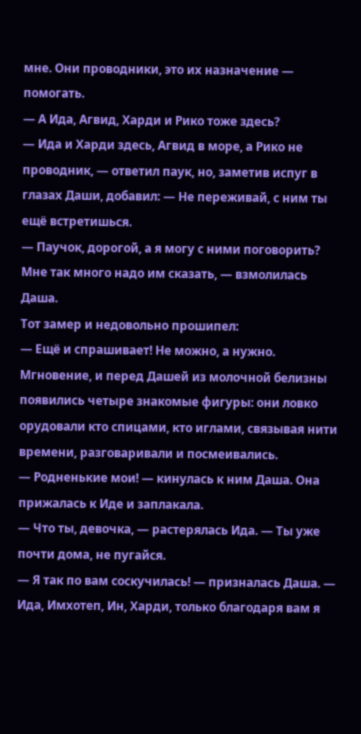мне. Они проводники, это их назначение — помогать.
— А Ида, Агвид, Харди и Рико тоже здесь?
— Ида и Харди здесь, Агвид в море, а Рико не проводник, — ответил паук, но, заметив испуг в глазах Даши, добавил: — Не переживай, с ним ты ещё встретишься.
— Паучок, дорогой, а я могу с ними поговорить? Мне так много надо им сказать, — взмолилась Даша.
Тот замер и недовольно прошипел:
— Ещё и спрашивает! Не можно, а нужно.
Мгновение, и перед Дашей из молочной белизны появились четыре знакомые фигуры: они ловко орудовали кто спицами, кто иглами, связывая нити времени, разговаривали и посмеивались.
— Родненькие мои! — кинулась к ним Даша. Она прижалась к Иде и заплакала.
— Что ты, девочка, — растерялась Ида. — Ты уже почти дома, не пугайся.
— Я так по вам соскучилась! — призналась Даша. — Ида, Имхотеп, Ин, Харди, только благодаря вам я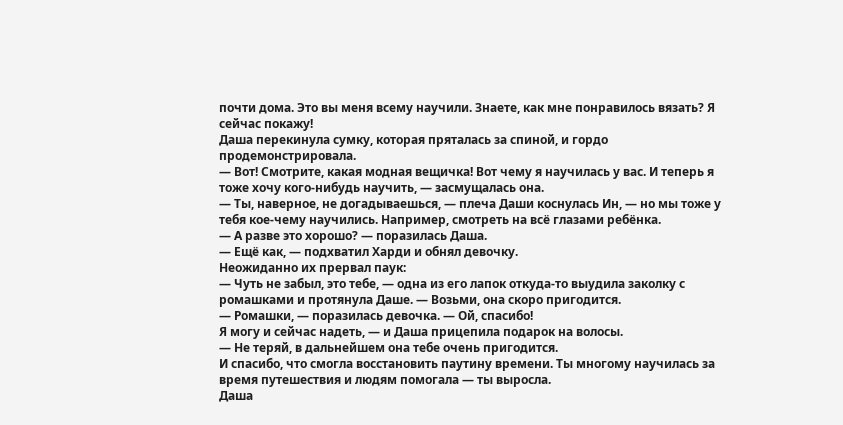почти дома. Это вы меня всему научили. Знаете, как мне понравилось вязать? Я сейчас покажу!
Даша перекинула сумку, которая пряталась за спиной, и гордо продемонстрировала.
— Вот! Смотрите, какая модная вещичка! Вот чему я научилась у вас. И теперь я тоже хочу кого-нибудь научить, — засмущалась она.
— Ты, наверное, не догадываешься, — плеча Даши коснулась Ин, — но мы тоже у тебя кое-чему научились. Например, смотреть на всё глазами ребёнка.
— А разве это хорошо? — поразилась Даша.
— Ещё как, — подхватил Харди и обнял девочку.
Неожиданно их прервал паук:
— Чуть не забыл, это тебе, — одна из его лапок откуда-то выудила заколку с ромашками и протянула Даше. — Возьми, она скоро пригодится.
— Ромашки, — поразилась девочка. — Ой, спасибо!
Я могу и сейчас надеть, — и Даша прицепила подарок на волосы.
— Не теряй, в дальнейшем она тебе очень пригодится.
И спасибо, что смогла восстановить паутину времени. Ты многому научилась за время путешествия и людям помогала — ты выросла.
Даша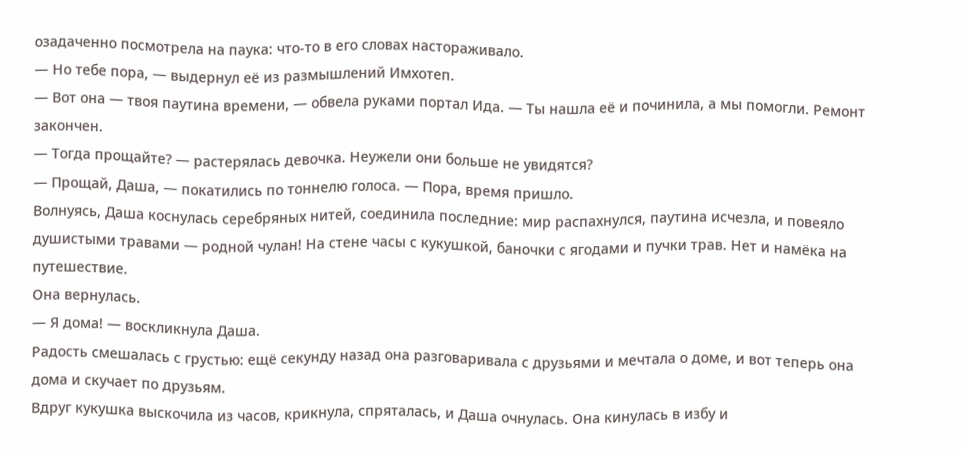озадаченно посмотрела на паука: что-то в его словах настораживало.
— Но тебе пора, — выдернул её из размышлений Имхотеп.
— Вот она — твоя паутина времени, — обвела руками портал Ида. — Ты нашла её и починила, а мы помогли. Ремонт закончен.
— Тогда прощайте? — растерялась девочка. Неужели они больше не увидятся?
— Прощай, Даша, — покатились по тоннелю голоса. — Пора, время пришло.
Волнуясь, Даша коснулась серебряных нитей, соединила последние: мир распахнулся, паутина исчезла, и повеяло душистыми травами — родной чулан! На стене часы с кукушкой, баночки с ягодами и пучки трав. Нет и намёка на путешествие.
Она вернулась.
— Я дома! — воскликнула Даша.
Радость смешалась с грустью: ещё секунду назад она разговаривала с друзьями и мечтала о доме, и вот теперь она дома и скучает по друзьям.
Вдруг кукушка выскочила из часов, крикнула, спряталась, и Даша очнулась. Она кинулась в избу и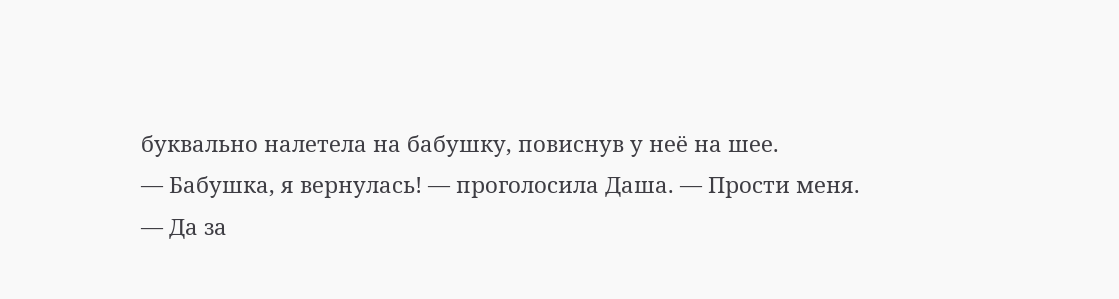буквально налетела на бабушку, повиснув у неё на шее.
— Бабушка, я вернулась! — проголосила Даша. — Прости меня.
— Да за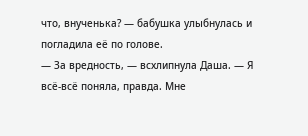что, внученька? — бабушка улыбнулась и погладила её по голове.
— За вредность, — всхлипнула Даша. — Я всё-всё поняла, правда. Мне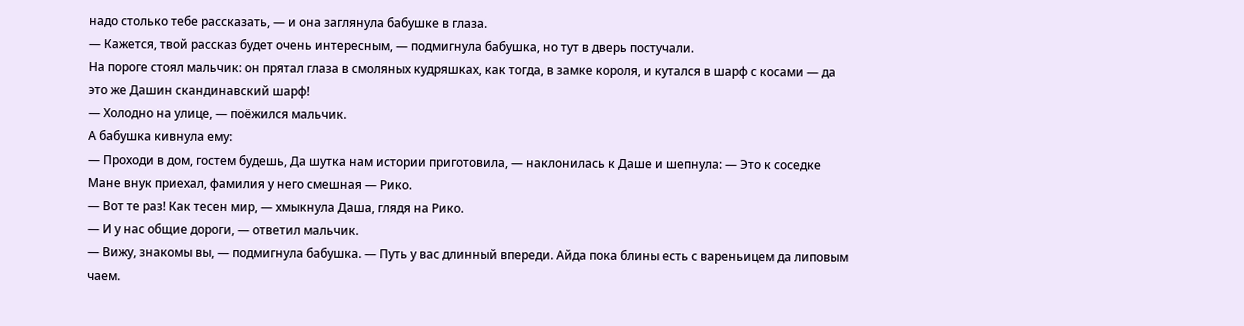надо столько тебе рассказать, — и она заглянула бабушке в глаза.
— Кажется, твой рассказ будет очень интересным, — подмигнула бабушка, но тут в дверь постучали.
На пороге стоял мальчик: он прятал глаза в смоляных кудряшках, как тогда, в замке короля, и кутался в шарф с косами — да это же Дашин скандинавский шарф!
— Холодно на улице, — поёжился мальчик.
А бабушка кивнула ему:
— Проходи в дом, гостем будешь, Да шутка нам истории приготовила, — наклонилась к Даше и шепнула: — Это к соседке Мане внук приехал, фамилия у него смешная — Рико.
— Вот те раз! Как тесен мир, — хмыкнула Даша, глядя на Рико.
— И у нас общие дороги, — ответил мальчик.
— Вижу, знакомы вы, — подмигнула бабушка. — Путь у вас длинный впереди. Айда пока блины есть с вареньицем да липовым чаем.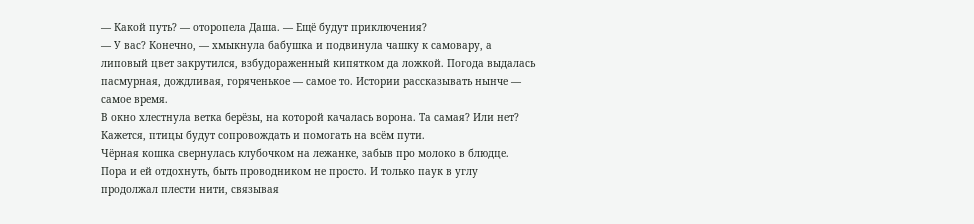— Какой путь? — оторопела Даша. — Ещё будут приключения?
— У вас? Конечно, — хмыкнула бабушка и подвинула чашку к самовару, а липовый цвет закрутился, взбудораженный кипятком да ложкой. Погода выдалась пасмурная, дождливая, горяченькое — самое то. Истории рассказывать нынче — самое время.
В окно хлестнула ветка берёзы, на которой качалась ворона. Та самая? Или нет? Кажется, птицы будут сопровождать и помогать на всём пути.
Чёрная кошка свернулась клубочком на лежанке, забыв про молоко в блюдце. Пора и ей отдохнуть, быть проводником не просто. И только паук в углу продолжал плести нити, связывая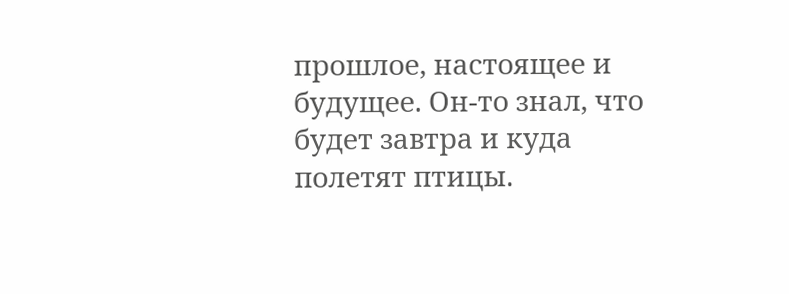прошлое, настоящее и будущее. Он-то знал, что будет завтра и куда полетят птицы.